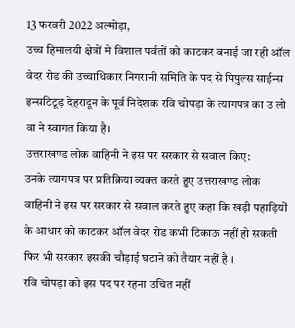13 फरवरी 2022 अल्मोड़ा,
उच्च हिमालयी क्षेत्रों मे विशाल पर्वतों को काटकर बनाई जा रही ऑल वेदर रोड की उच्चाधिकार निगरानी समिति के पद से पिपुल्स साईन्स इन्सटिटूड़ देहरादून के पूर्व निदेशक रवि चोपड़ा के त्यागपत्र का उ लो वा ने स्वागत किया है।
उत्तराखण्ड लोक वाहिनी ने इस पर सरकार से सवाल किए:
उनके त्यागपत्र पर प्रतिक्रिया व्यक्त करते हुए उत्तराखण्ड लोक वाहिनी ने इस पर सरकार से सवाल करते हुए कहा कि खड़ी पहाड़ियों के आधार को काटकर ऑल वेदर रोड कभी टिकाऊ नहीं हो सकती फिर भी सरकार इसकी चौड़ाई घटाने को तैयार नहीं है ।
रवि चोपड़ा को इस पद पर रहना उचित नहीं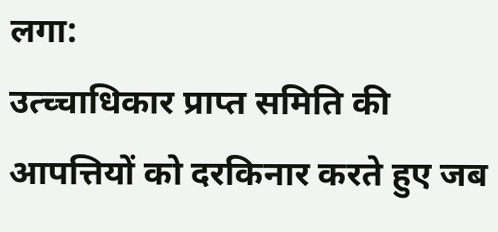लगा:
उत्च्चाधिकार प्राप्त समिति की आपत्तियों को दरकिनार करते हुए जब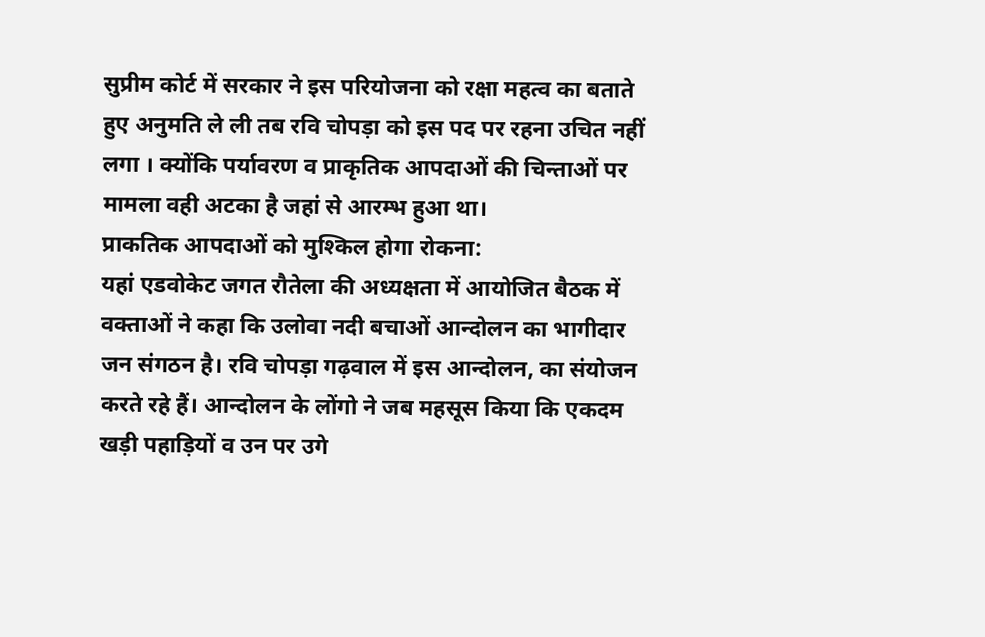सुप्रीम कोर्ट में सरकार ने इस परियोजना को रक्षा महत्व का बताते हुए अनुमति ले ली तब रवि चोपड़ा को इस पद पर रहना उचित नहीं लगा । क्योंकि पर्यावरण व प्राकृतिक आपदाओं की चिन्ताओं पर मामला वही अटका है जहां से आरम्भ हुआ था।
प्राकतिक आपदाओं को मुश्किल होगा रोकना:
यहां एडवोकेट जगत रौतेला की अध्यक्षता में आयोजित बैठक में वक्ताओं ने कहा कि उलोवा नदी बचाओं आन्दोलन का भागीदार जन संगठन है। रवि चोपड़ा गढ़वाल में इस आन्दोलन, का संयोजन करते रहे हैं। आन्दोलन के लोंगो ने जब महसूस किया कि एकदम खड़ी पहाड़ियों व उन पर उगे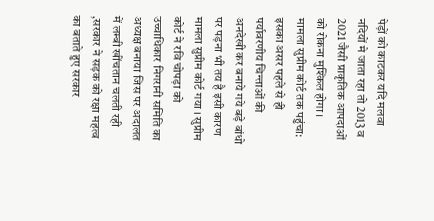पेड़ों को काटकर यदि मलवा नदियों मे जाता रहा तो 2013 व 2021 जैसी प्राकृतिक आपदाओं को रोकना मुश्किल होगा ।
मामला सुप्रीम कोर्ट तक पहुंचा:
इसका असर पहले से ही पर्यावरणीय चिन्ताओं की अनदेखी कर बनाये गये बड़े बांधो पर पड़ना भी तय है इसी कारण मामला सुप्रीम कोर्ट गया । सुप्रीम कोर्ट ने रवि चोपड़ा को उच्चाधिकार निगरानी समिति का अध्यक्ष बनाया जिस पर अदालत में लम्बी खींचतान चलती रही ,सरकार ने सड़क को रक्षा महत्व का बताते हुए सरकार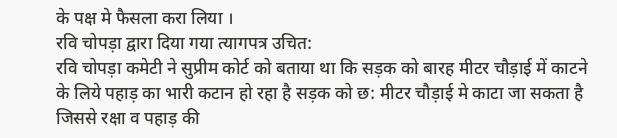के पक्ष मे फैसला करा लिया ।
रवि चोपड़ा द्वारा दिया गया त्यागपत्र उचित:
रवि चोपड़ा कमेटी ने सुप्रीम कोर्ट को बताया था कि सड़क को बारह मीटर चौड़ाई में काटने के लिये पहाड़ का भारी कटान हो रहा है सड़क को छ: मीटर चौड़ाई मे काटा जा सकता है जिससे रक्षा व पहाड़ की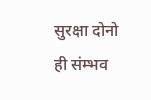सुरक्षा दोनो ही संम्भव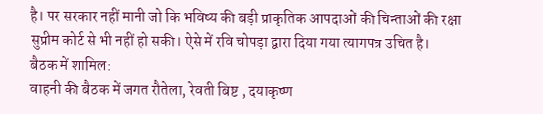है। पर सरकार नहीं मानी जो कि भविष्य की बड़ी प्राकृतिक आपदाओं की चिन्ताओं की रक्षा सुप्रीम कोर्ट से भी नहीं हो सकी। ऐसे में रवि चोपड़ा द्वारा दिया गया त्यागपत्र उचित है।
बैठक में शामिल:
वाहनी की बैठक में जगत रौतेला, रेवती बिष्ट , दयाकृष्ण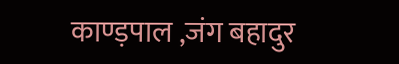काण्ड़पाल ,जंग बहादुर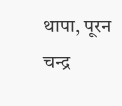थापा, पूरन चन्द्र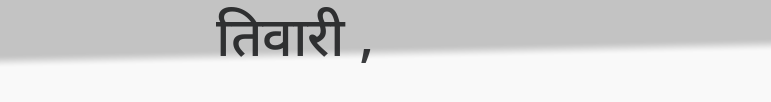तिवारी ,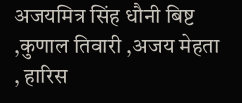अजयमित्र सिंह धौनी बिष्ट ,कुणाल तिवारी ,अजय मेहता , हारिस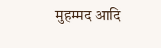मुहम्मद आदि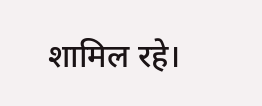शामिल रहे।